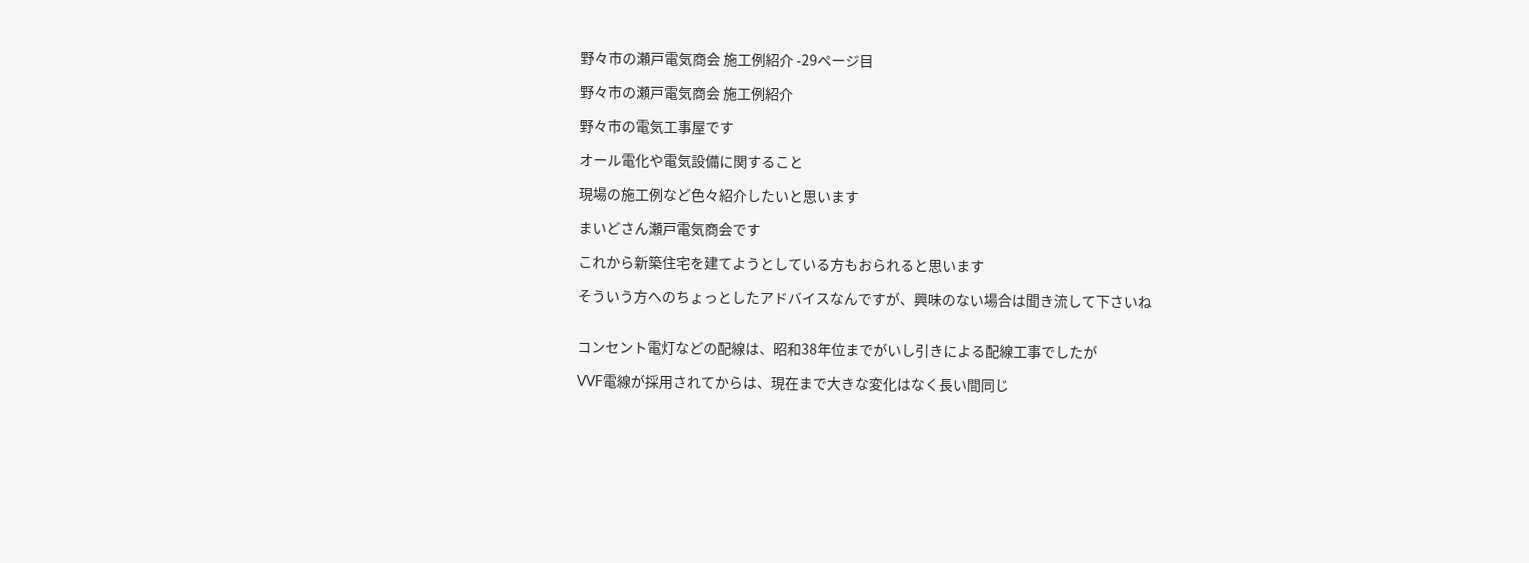野々市の瀬戸電気商会 施工例紹介 -29ページ目

野々市の瀬戸電気商会 施工例紹介

野々市の電気工事屋です

オール電化や電気設備に関すること

現場の施工例など色々紹介したいと思います

まいどさん瀬戸電気商会です

これから新築住宅を建てようとしている方もおられると思います

そういう方へのちょっとしたアドバイスなんですが、興味のない場合は聞き流して下さいね


コンセント電灯などの配線は、昭和38年位までがいし引きによる配線工事でしたが

VVF電線が採用されてからは、現在まで大きな変化はなく長い間同じ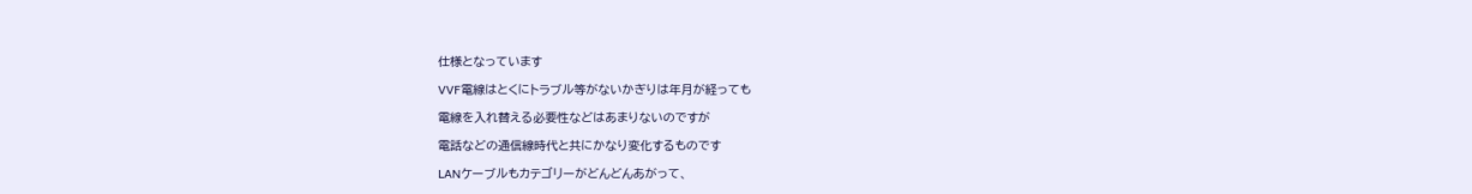仕様となっています

VVF電線はとくにトラブル等がないかぎりは年月が経っても

電線を入れ替える必要性などはあまりないのですが

電話などの通信線時代と共にかなり変化するものです

LANケーブルもカテゴリーがどんどんあがって、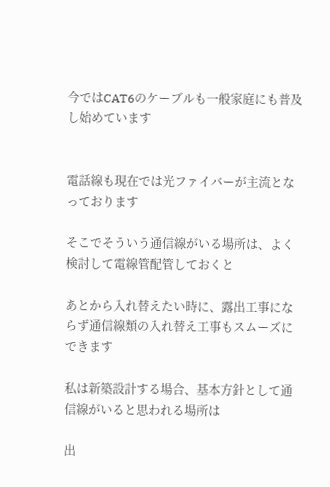今ではCAT6のケーブルも一般家庭にも普及し始めています


電話線も現在では光ファイバーが主流となっております

そこでそういう通信線がいる場所は、よく検討して電線管配管しておくと

あとから入れ替えたい時に、露出工事にならず通信線類の入れ替え工事もスムーズにできます

私は新築設計する場合、基本方針として通信線がいると思われる場所は

出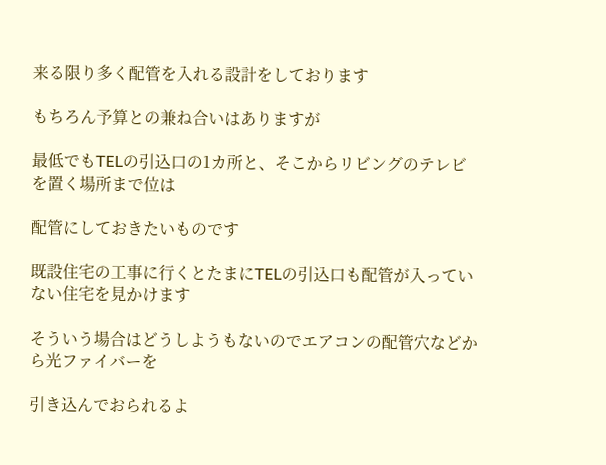来る限り多く配管を入れる設計をしております

もちろん予算との兼ね合いはありますが

最低でもTELの引込口の1カ所と、そこからリビングのテレビを置く場所まで位は

配管にしておきたいものです

既設住宅の工事に行くとたまにTELの引込口も配管が入っていない住宅を見かけます

そういう場合はどうしようもないのでエアコンの配管穴などから光ファイバーを

引き込んでおられるよ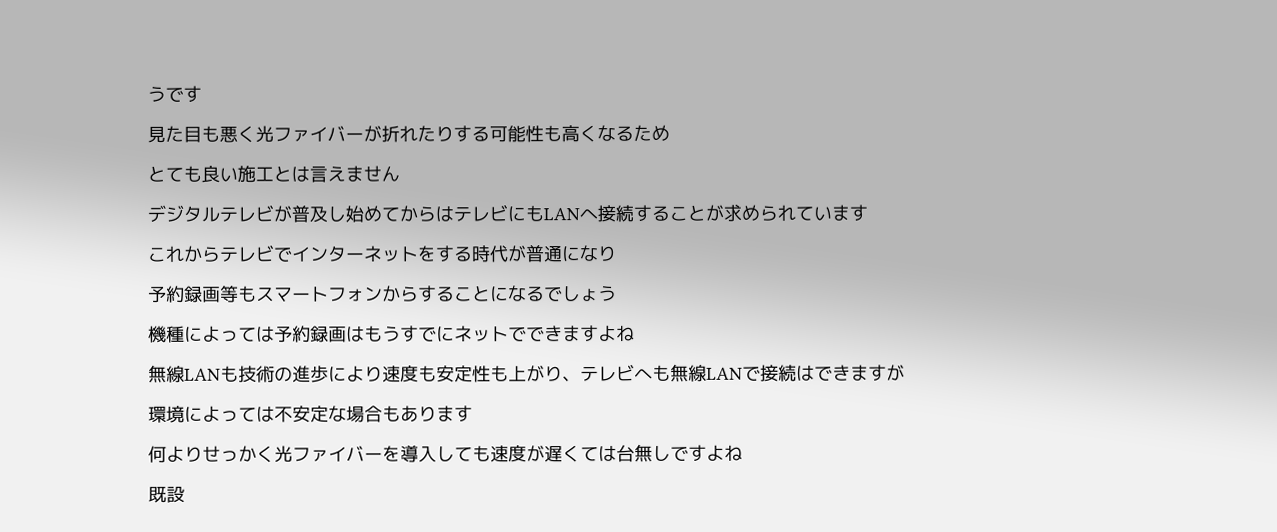うです

見た目も悪く光ファイバーが折れたりする可能性も高くなるため

とても良い施工とは言えません

デジタルテレビが普及し始めてからはテレビにもLANへ接続することが求められています

これからテレビでインターネットをする時代が普通になり

予約録画等もスマートフォンからすることになるでしょう

機種によっては予約録画はもうすでにネットでできますよね

無線LANも技術の進歩により速度も安定性も上がり、テレビへも無線LANで接続はできますが

環境によっては不安定な場合もあります

何よりせっかく光ファイバーを導入しても速度が遅くては台無しですよね

既設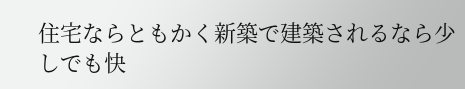住宅ならともかく新築で建築されるなら少しでも快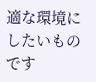適な環境にしたいものです